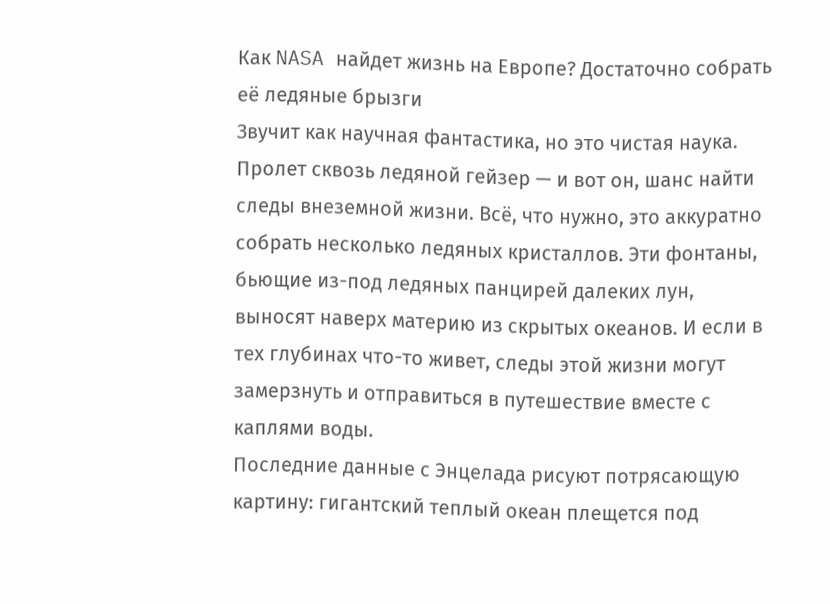Как NASA найдет жизнь на Европе? Достаточно собрать её ледяные брызги
Звучит как научная фантастика, но это чистая наука. Пролет сквозь ледяной гейзер — и вот он, шанс найти следы внеземной жизни. Всё, что нужно, это аккуратно собрать несколько ледяных кристаллов. Эти фонтаны, бьющие из-под ледяных панцирей далеких лун, выносят наверх материю из скрытых океанов. И если в тех глубинах что-то живет, следы этой жизни могут замерзнуть и отправиться в путешествие вместе с каплями воды.
Последние данные с Энцелада рисуют потрясающую картину: гигантский теплый океан плещется под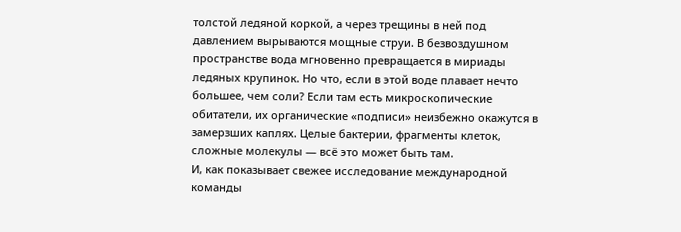толстой ледяной коркой, а через трещины в ней под давлением вырываются мощные струи. В безвоздушном пространстве вода мгновенно превращается в мириады ледяных крупинок. Но что, если в этой воде плавает нечто большее, чем соли? Если там есть микроскопические обитатели, их органические «подписи» неизбежно окажутся в замерзших каплях. Целые бактерии, фрагменты клеток, сложные молекулы — всё это может быть там.
И, как показывает свежее исследование международной команды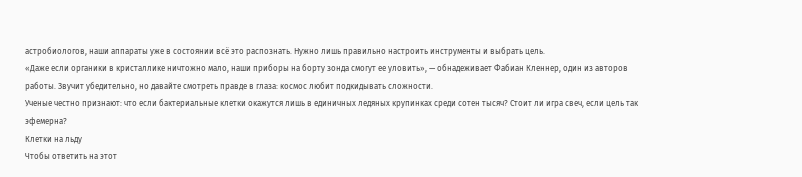астробиологов, наши аппараты уже в состоянии всё это распознать. Нужно лишь правильно настроить инструменты и выбрать цель.
«Даже если органики в кристаллике ничтожно мало, наши приборы на борту зонда смогут ее уловить», — обнадеживает Фабиан Кленнер, один из авторов работы. Звучит убедительно, но давайте смотреть правде в глаза: космос любит подкидывать сложности.
Ученые честно признают: что если бактериальные клетки окажутся лишь в единичных ледяных крупинках среди сотен тысяч? Стоит ли игра свеч, если цель так эфемерна?
Клетки на льду
Чтобы ответить на этот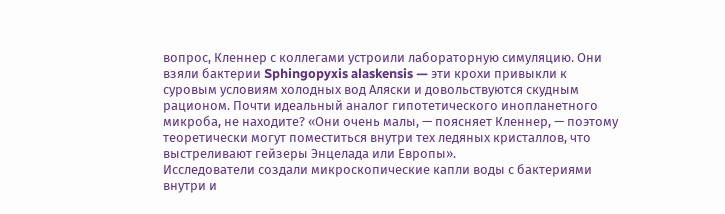вопрос, Кленнер с коллегами устроили лабораторную симуляцию. Они взяли бактерии Sphingopyxis alaskensis — эти крохи привыкли к суровым условиям холодных вод Аляски и довольствуются скудным рационом. Почти идеальный аналог гипотетического инопланетного микроба, не находите? «Они очень малы, — поясняет Кленнер, — поэтому теоретически могут поместиться внутри тех ледяных кристаллов, что выстреливают гейзеры Энцелада или Европы».
Исследователи создали микроскопические капли воды с бактериями внутри и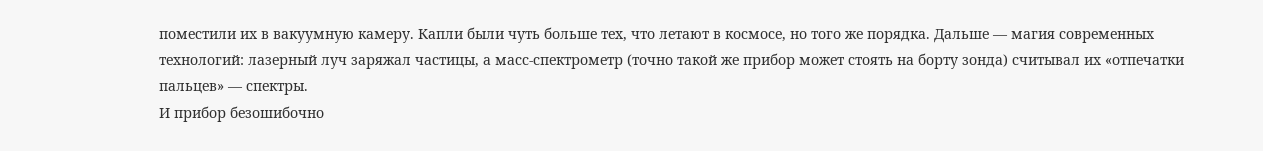поместили их в вакуумную камеру. Капли были чуть больше тех, что летают в космосе, но того же порядка. Дальше — магия современных технологий: лазерный луч заряжал частицы, а масс-спектрометр (точно такой же прибор может стоять на борту зонда) считывал их «отпечатки пальцев» — спектры.
И прибор безошибочно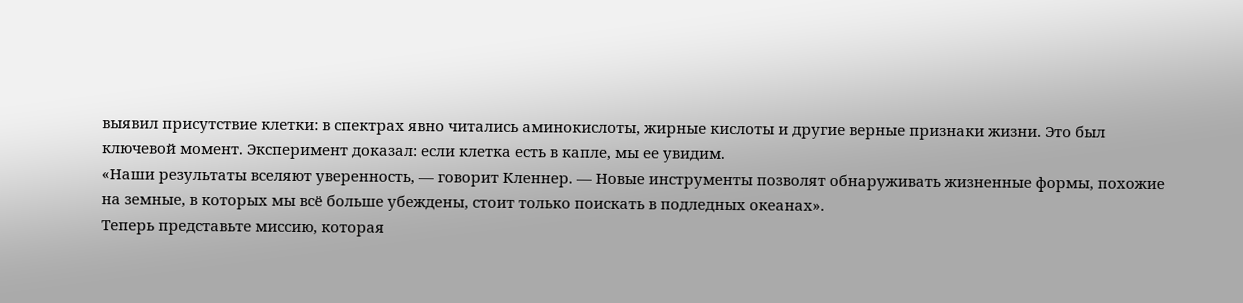выявил присутствие клетки: в спектрах явно читались аминокислоты, жирные кислоты и другие верные признаки жизни. Это был ключевой момент. Эксперимент доказал: если клетка есть в капле, мы ее увидим.
«Наши результаты вселяют уверенность, — говорит Кленнер. — Новые инструменты позволят обнаруживать жизненные формы, похожие на земные, в которых мы всё больше убеждены, стоит только поискать в подледных океанах».
Теперь представьте миссию, которая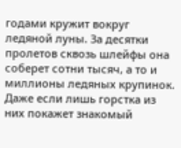годами кружит вокруг ледяной луны. За десятки пролетов сквозь шлейфы она соберет сотни тысяч, а то и миллионы ледяных крупинок. Даже если лишь горстка из них покажет знакомый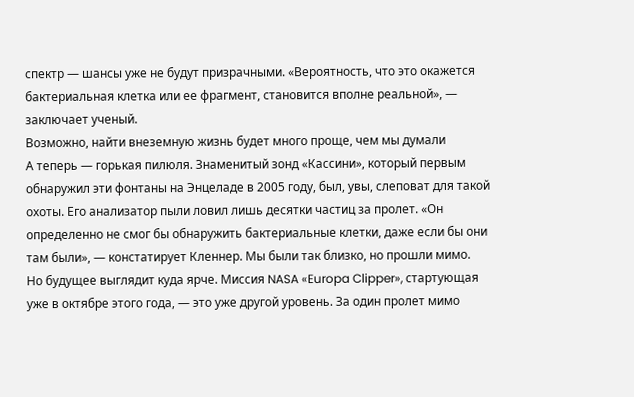спектр — шансы уже не будут призрачными. «Вероятность, что это окажется бактериальная клетка или ее фрагмент, становится вполне реальной», — заключает ученый.
Возможно, найти внеземную жизнь будет много проще, чем мы думали
А теперь — горькая пилюля. Знаменитый зонд «Кассини», который первым обнаружил эти фонтаны на Энцеладе в 2005 году, был, увы, слеповат для такой охоты. Его анализатор пыли ловил лишь десятки частиц за пролет. «Он определенно не смог бы обнаружить бактериальные клетки, даже если бы они там были», — констатирует Кленнер. Мы были так близко, но прошли мимо.
Но будущее выглядит куда ярче. Миссия NASA «Europa Clipper», стартующая уже в октябре этого года, — это уже другой уровень. За один пролет мимо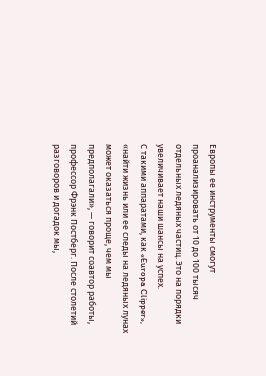Европы ее инструменты смогут проанализировать от 10 до 100 тысяч отдельных ледяных частиц. Это на порядки увеличивает наши шансы на успех.
С такими аппаратами, как «Europa Clipper», «найти жизнь или ее следы на ледяных лунах может оказаться проще, чем мы предполагали», — говорит соавтор работы, профессор Фрэнк Постберг. После столетий разговоров и догадок мы,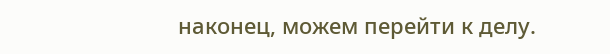наконец, можем перейти к делу.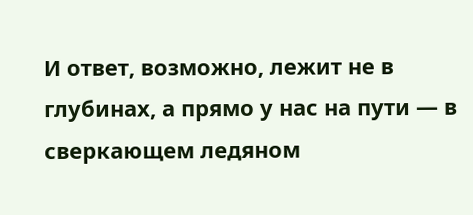И ответ, возможно, лежит не в глубинах, а прямо у нас на пути — в сверкающем ледяном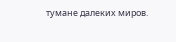тумане далеких миров.